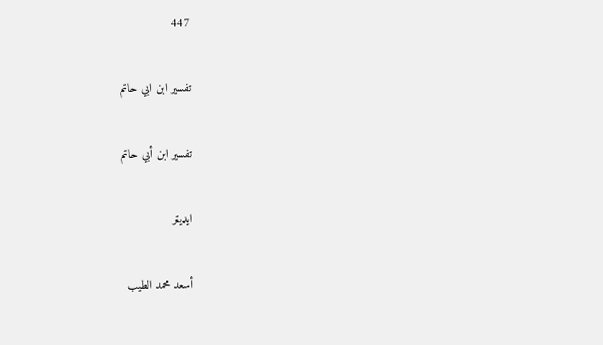447

تفسير ابن ابي حاتم

تفسير ابن أبي حاتم

ایډیټر

أسعد محمد الطيب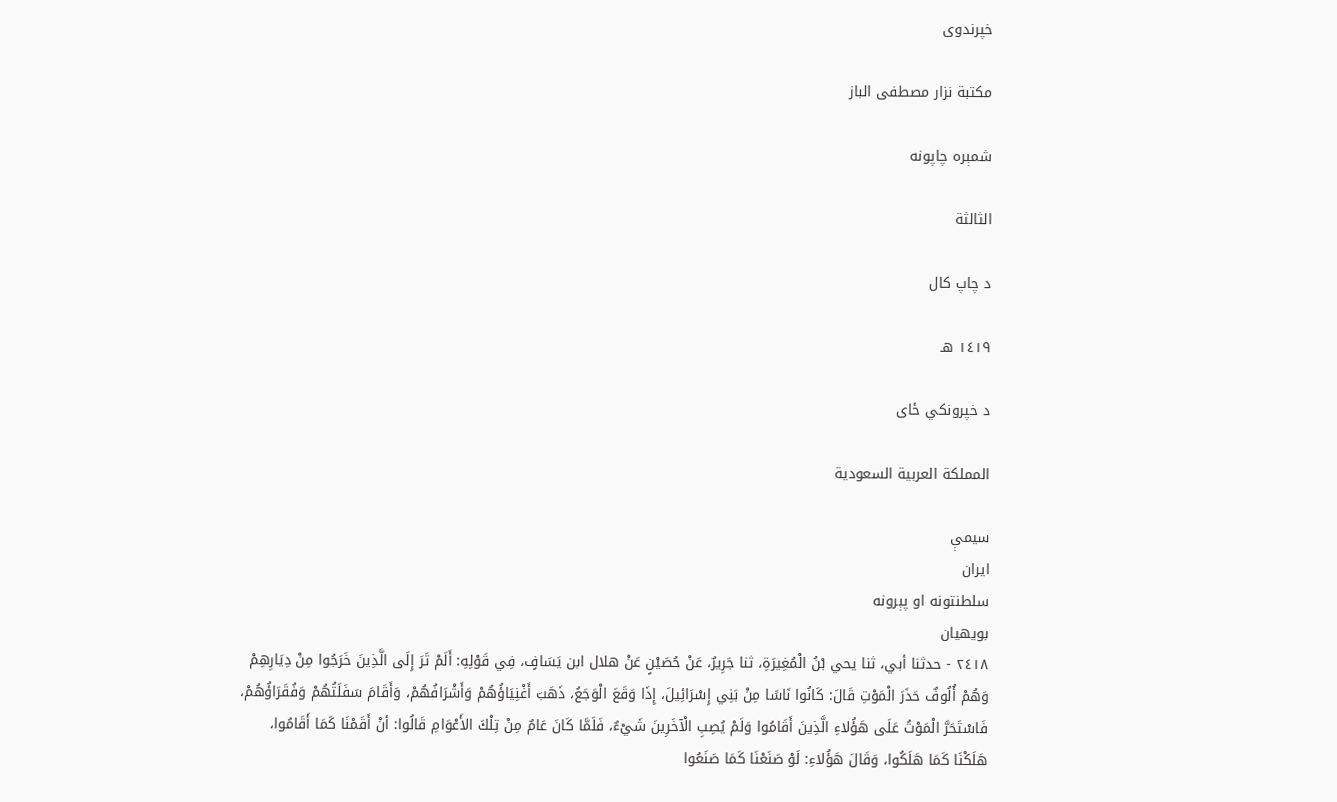خپرندوی

مكتبة نزار مصطفى الباز

شمېره چاپونه

الثالثة

د چاپ کال

١٤١٩ هـ

د خپرونکي ځای

المملكة العربية السعودية

سیمې
ایران
سلطنتونه او پېرونه
بويهيان
٢٤١٨ - حدثنا أبي، ثنا يحي بْنُ الْمُغِيرَةِ، ثنا جَرِيرٌ، عَنْ حُصَيْنٍ عَنْ هلال ابن يَسَافٍ، فِي قَوْلِهِ: أَلَمْ تَرَ إِلَى الَّذِينَ خَرَجُوا مِنْ دِيَارِهِمْ وَهُمْ أُلُوفٌ حَذَرَ الْمَوْتِ قَالَ: كَانُوا نَاسًا مِنْ بَنِي إِسْرَائِيلَ، إِذَا وَقَعَ الْوَجَعُ، ذَهَبَ أَغْنِيَاؤُهُمْ وَأَشْرَافُهُمْ، وَأَقَامَ سَفَلَتُهُمْ وَفُقَرَاؤُهُمْ، فَاسْتَحَرَّ الْمَوْتُ عَلَى هَؤُلاءِ الَّذِينَ أَقَامُوا وَلَمْ يُصِبِ الْآخَرِينَ شَيْءٌ، فَلَمَّا كَانَ عَامٌ مِنْ تِلْكَ الأَعْوَامِ قَالُوا: أنْ أَقَمْنَا كَمَا أَقَامُوا، هَلَكْنَا كَمَا هَلَكُوا، وَقَالَ هَؤُلاءِ: لَوْ صَنَعْنَا كَمَا صَنَعُوا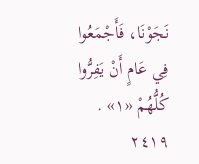نَجَوْنَا، فَأَجْمَعُوا فِي عَامٍ أَنْ يَفِرُّوا كُلُّهُمْ «١» .
٢٤١٩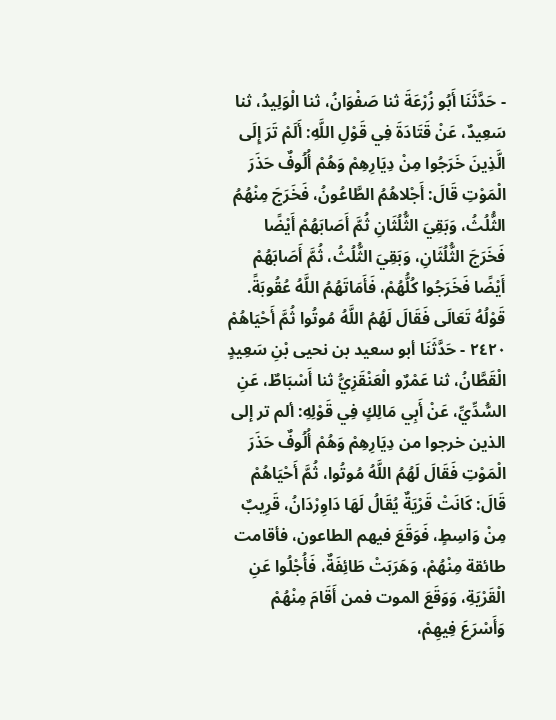- حَدَّثَنَا أَبُو زُرْعَةَ ثنا صَفْوَانُ، ثنا الْوَلِيدُ، ثنا سَعِيدٌ، عَنْ قَتَادَةَ فِي قَوْلِ اللَّهِ: أَلَمْ تَرَ إِلَى الَّذِينَ خَرَجُوا مِنْ دِيَارِهِمْ وَهُمْ أُلُوفٌ حَذَرَ الْمَوْتِ قَالَ: أَجْلاهُمُ الطَّاعُونُ، فَخَرَجَ مِنْهُمُ الثُّلُثُ، وَبَقِيَ الثُّلُثَانِ ثُمَّ أَصَابَهُمْ أَيْضًا فَخَرَجَ الثُّلُثَانِ، وَبَقِيَ الثُّلُثُ، ثُمَّ أَصَابَهُمْ أَيْضًا فَخَرَجُوا كُلُّهُمْ، فَأَمَاتَهُمُ اللَّهُ عُقُوبَةً.
قَوْلُهُ تَعَالَى فَقَالَ لَهُمُ اللَّهُ مُوتُوا ثُمَّ أَحْيَاهُمْ
٢٤٢٠ - حَدَّثَنَا أبو سعيد بن نحيى بْنِ سَعِيدٍ الْقَطَّانُ، ثنا عَمْرٌو الْعَنْقَزِيُّ ثنا أَسْبَاطٌ، عَنِ السُّدِّيِّ، عَنْ أَبِي مَالِكٍ فِي قَوْلِهِ: ألم تر إلى الذين خرجوا من دِيَارِهِمْ وَهُمْ أُلُوفٌ حَذَرَ الْمَوْتِ فَقَالَ لَهُمُ اللَّهُ مُوتُوا، ثُمَّ أَحْيَاهُمْ قَالَ: كَانَتْ قَرْيَةٌ يُقَالُ لَهَا دَاوِرْدَانُ، قَرِيبٌ مِنْ وَاسِطٍ، فَوَقَعَ فيهم الطاعون، فأقامت طائقة مِنْهُمْ، وَهَرَبَتْ طَائِفَةٌ، فَأُجْلُوا عَنِ الْقَرْيَةِ، وَوَقَعَ الموت فمن أَقَامَ مِنْهُمْ وَأَسْرَعَ فِيهِمْ،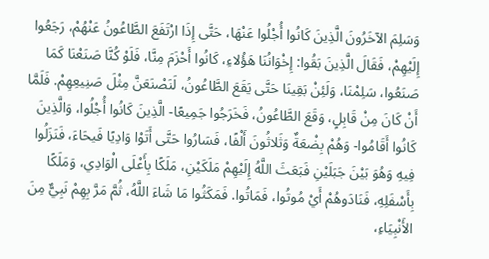وَسَلِمَ الآخَرُونَ الَّذِينَ كَانُوا أُجْلُوا عَنْهَا، حَتَّى إِذَا ارْتَفَعَ الطَّاعُونُ عَنْهُمْ، رَجَعُوا إِلَيْهِمْ، فَقَالَ الَّذِينَ بَقُوا: إِخْوَانُنَا هَؤُلاءِ، كَانُوا أَحْزَمَ مِنَّا، فَلَوْ كُنَّا صَنَعْنَا كَمَا صَنَعُوا، سَلِمْنَا، وَلَئِنْ بَقِينَا حَتَّى يَقَعَ الطَّاعُونُ، لَنَصْنَعَنَّ مِثْلَ صَنِيعِهِمْ. فَلَمَّا أَنْ كَانَ مِنْ قَابِلٍ، وَقَعَ الطَّاعُونُ، فَخَرَجُوا جَمِيعًا- الَّذِينَ كَانُوا أُجْلُوا، وَالَّذِينَ كَانُوا أَقَامُوا- وَهُمْ بِضْعَةٌ وَثَلاثُونَ أَلْفًا، فَسَارُوا حَتَّى أَتَوْا وَادِيًا فَيحَاءَ، فَنَزَلُوا فِيهِ وَهُوَ بَيْنَ جَبَلَيْنِ فَبَعَثَ اللَّهُ إِلَيْهِمْ مَلَكَيْنِ، مَلَكًا بِأَعْلَى الْوَادِي، وَمَلَكًا بِأَسْفَلِهِ، فَنَادَوهُمْ أَيْ مُوتُوا، فَمَاتُوا. فَمَكَثُوا مَا شَاءَ اللَّهُ، ثُمَّ مَرَّ بِهِمْ نَبِيٌّ مِنَ الأَنْبِيَاءِ،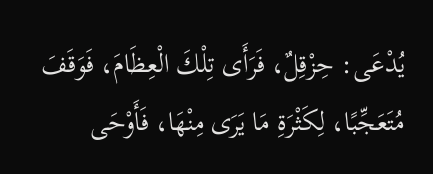يُدْعَى: حِزْقِلٌ، فَرَأَى تِلْكَ الْعِظَامَ، فَوَقَفَ مُتَعَجِّبًا، لِكَثْرَةِ مَا يَرَى مِنْهَا، فَأَوْحَى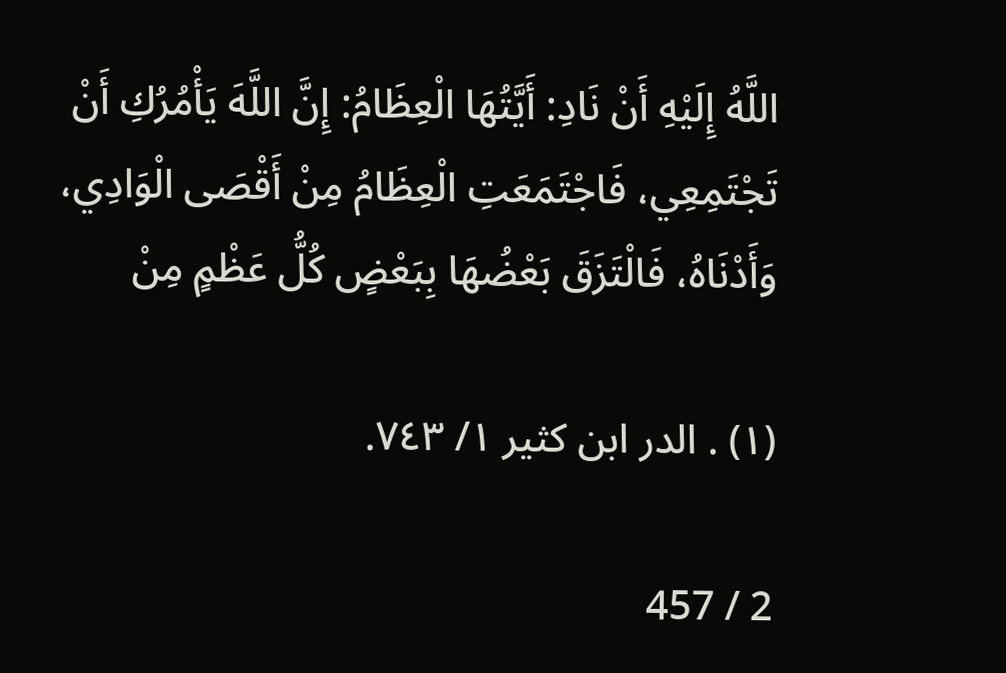اللَّهُ إِلَيْهِ أَنْ نَادِ: أَيَّتُهَا الْعِظَامُ: إِنَّ اللَّهَ يَأْمُرُكِ أَنْ تَجْتَمِعِي، فَاجْتَمَعَتِ الْعِظَامُ مِنْ أَقْصَى الْوَادِي، وَأَدْنَاهُ، فَالْتَزَقَ بَعْضُهَا بِبَعْضٍ كُلُّ عَظْمٍ مِنْ

(١) . الدر ابن كثير ١/ ٧٤٣.

2 / 457